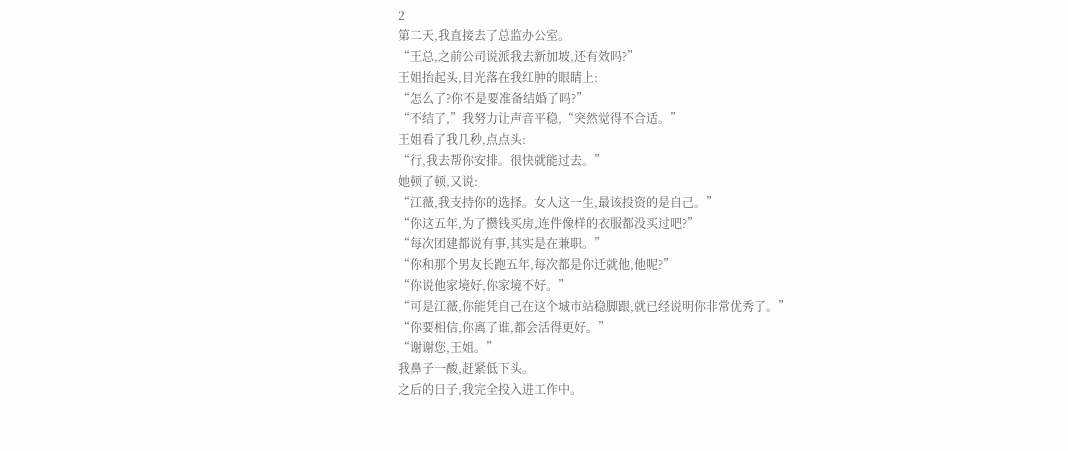2
第二天,我直接去了总监办公室。
“王总,之前公司说派我去新加坡,还有效吗?”
王姐抬起头,目光落在我红肿的眼睛上:
“怎么了?你不是要准备结婚了吗?”
“不结了,”我努力让声音平稳,“突然觉得不合适。”
王姐看了我几秒,点点头:
“行,我去帮你安排。很快就能过去。”
她顿了顿,又说:
“江薇,我支持你的选择。女人这一生,最该投资的是自己。”
“你这五年,为了攒钱买房,连件像样的衣服都没买过吧?”
“每次团建都说有事,其实是在兼职。”
“你和那个男友长跑五年,每次都是你迁就他,他呢?”
“你说他家境好,你家境不好。”
“可是江薇,你能凭自己在这个城市站稳脚跟,就已经说明你非常优秀了。”
“你要相信,你离了谁,都会活得更好。”
“谢谢您,王姐。”
我鼻子一酸,赶紧低下头。
之后的日子,我完全投入进工作中。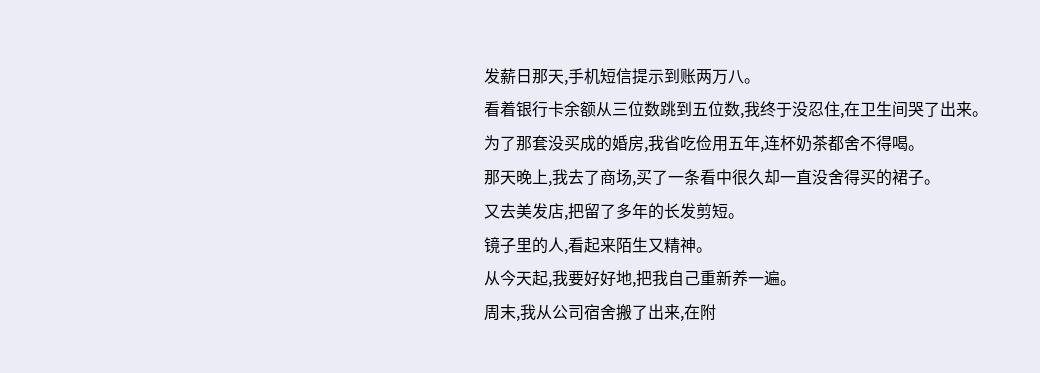发薪日那天,手机短信提示到账两万八。
看着银行卡余额从三位数跳到五位数,我终于没忍住,在卫生间哭了出来。
为了那套没买成的婚房,我省吃俭用五年,连杯奶茶都舍不得喝。
那天晚上,我去了商场,买了一条看中很久却一直没舍得买的裙子。
又去美发店,把留了多年的长发剪短。
镜子里的人,看起来陌生又精神。
从今天起,我要好好地,把我自己重新养一遍。
周末,我从公司宿舍搬了出来,在附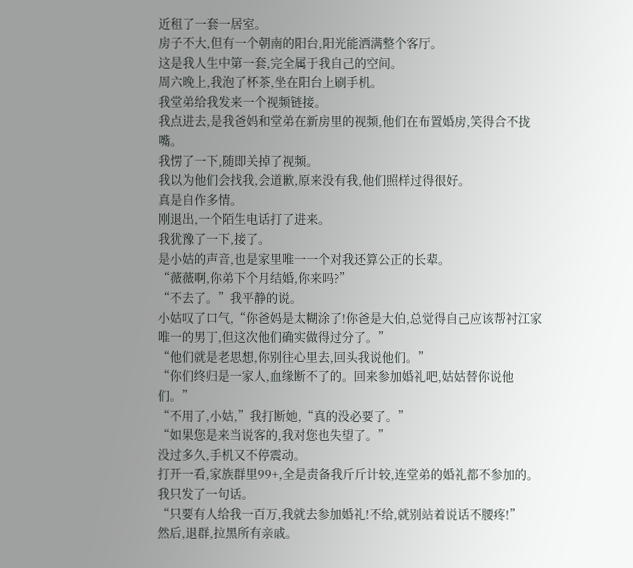近租了一套一居室。
房子不大,但有一个朝南的阳台,阳光能洒满整个客厅。
这是我人生中第一套,完全属于我自己的空间。
周六晚上,我泡了杯茶,坐在阳台上刷手机。
我堂弟给我发来一个视频链接。
我点进去,是我爸妈和堂弟在新房里的视频,他们在布置婚房,笑得合不拢嘴。
我愣了一下,随即关掉了视频。
我以为他们会找我,会道歉,原来没有我,他们照样过得很好。
真是自作多情。
刚退出,一个陌生电话打了进来。
我犹豫了一下,接了。
是小姑的声音,也是家里唯一一个对我还算公正的长辈。
“薇薇啊,你弟下个月结婚,你来吗?”
“不去了。”我平静的说。
小姑叹了口气,“你爸妈是太糊涂了!你爸是大伯,总觉得自己应该帮衬江家唯一的男丁,但这次他们确实做得过分了。”
“他们就是老思想,你别往心里去,回头我说他们。”
“你们终归是一家人,血缘断不了的。回来参加婚礼吧,姑姑替你说他们。”
“不用了,小姑,”我打断她,“真的没必要了。”
“如果您是来当说客的,我对您也失望了。”
没过多久,手机又不停震动。
打开一看,家族群里99+,全是责备我斤斤计较,连堂弟的婚礼都不参加的。
我只发了一句话。
“只要有人给我一百万,我就去参加婚礼!不给,就别站着说话不腰疼!”
然后,退群,拉黑所有亲戚。